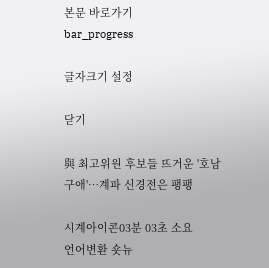본문 바로가기
bar_progress

글자크기 설정

닫기

與 최고위원 후보들 뜨거운 '호남 구애'…계파 신경전은 팽팽

시계아이콘03분 03초 소요
언어변환 숏뉴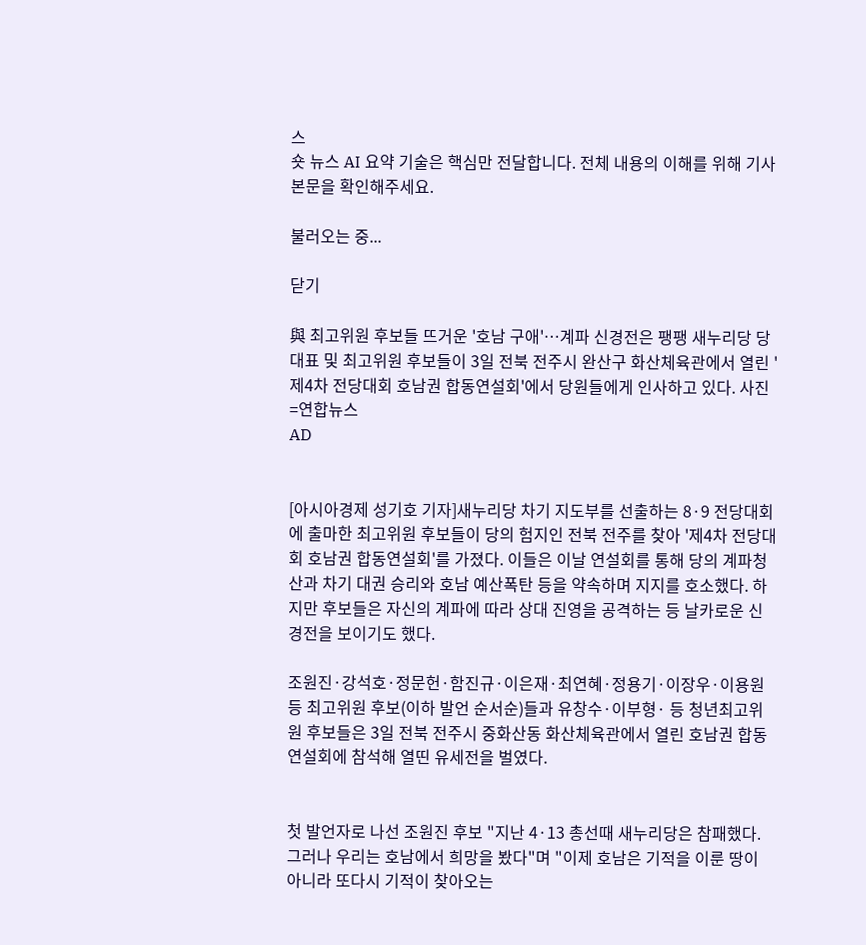스
숏 뉴스 AI 요약 기술은 핵심만 전달합니다. 전체 내용의 이해를 위해 기사 본문을 확인해주세요.

불러오는 중...

닫기

與 최고위원 후보들 뜨거운 '호남 구애'…계파 신경전은 팽팽 새누리당 당대표 및 최고위원 후보들이 3일 전북 전주시 완산구 화산체육관에서 열린 '제4차 전당대회 호남권 합동연설회'에서 당원들에게 인사하고 있다. 사진=연합뉴스
AD


[아시아경제 성기호 기자]새누리당 차기 지도부를 선출하는 8·9 전당대회에 출마한 최고위원 후보들이 당의 험지인 전북 전주를 찾아 '제4차 전당대회 호남권 합동연설회'를 가졌다. 이들은 이날 연설회를 통해 당의 계파청산과 차기 대권 승리와 호남 예산폭탄 등을 약속하며 지지를 호소했다. 하지만 후보들은 자신의 계파에 따라 상대 진영을 공격하는 등 날카로운 신경전을 보이기도 했다.

조원진·강석호·정문헌·함진규·이은재·최연혜·정용기·이장우·이용원 등 최고위원 후보(이하 발언 순서순)들과 유창수·이부형· 등 청년최고위원 후보들은 3일 전북 전주시 중화산동 화산체육관에서 열린 호남권 합동연설회에 참석해 열띤 유세전을 벌였다.


첫 발언자로 나선 조원진 후보 "지난 4·13 총선때 새누리당은 참패했다. 그러나 우리는 호남에서 희망을 봤다"며 "이제 호남은 기적을 이룬 땅이 아니라 또다시 기적이 찾아오는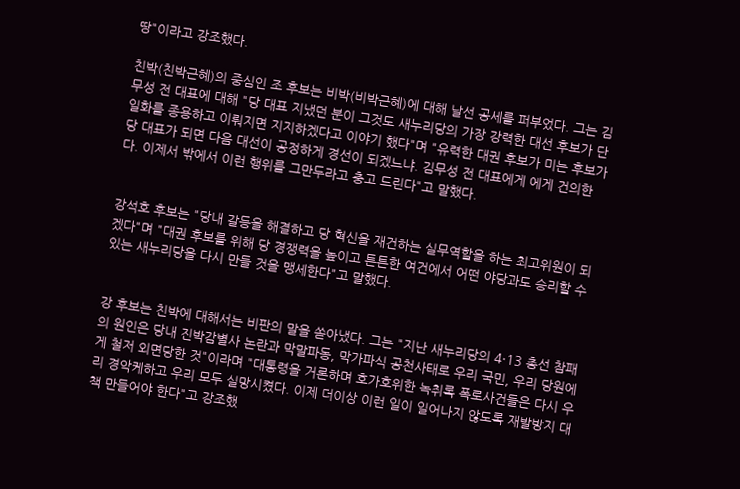땅"이라고 강조했다.

친박(친박근혜)의 중심인 조 후보는 비박(비박근혜)에 대해 날선 공세를 퍼부었다. 그는 김무성 전 대표에 대해 "당 대표 지냈던 분이 그것도 새누리당의 가장 강력한 대선 후보가 단일화를 종용하고 이뤄지면 지지하겠다고 이야기 했다"며 "유력한 대권 후보가 미는 후보가 당 대표가 되면 다음 대선이 공정하게 경선이 되겠느냐. 김무성 전 대표에게 에게 건의한다. 이제서 밖에서 이런 행위를 그만두라고 충고 드린다"고 말했다.


강석호 후보는 "당내 갈등을 해결하고 당 혁신을 재건하는 실무역할을 하는 최고위원이 되겠다"며 "대권 후보를 위해 당 경쟁력을 높이고 튼튼한 여건에서 어떤 야당과도 승리할 수 있는 새누리당을 다시 만들 것을 맹세한다"고 말했다.


강 후보는 친박에 대해서는 비판의 말을 쏟아냈다. 그는 "지난 새누리당의 4·13 총선 참패의 원인은 당내 진박감별사 논란과 막말파동, 막가파식 공천사태로 우리 국민, 우리 당원에게 철저 외면당한 것"이라며 "대통령을 거론하며 호가호위한 녹취록 폭로사건들은 다시 우리 경악케하고 우리 모두 실망시켰다. 이제 더이상 이런 일이 일어나지 않도록 재발방지 대책 만들어야 한다"고 강조했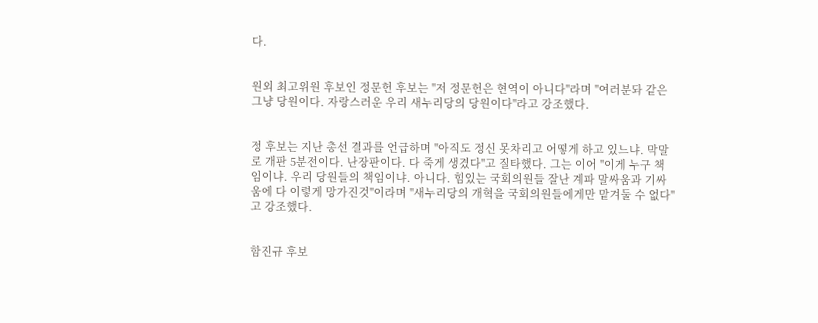다.


원외 최고위원 후보인 정문헌 후보는 "저 정문헌은 현역이 아니다"라며 "여러분돠 같은 그냥 당원이다. 자랑스러운 우리 새누리당의 당원이다"라고 강조했다.


정 후보는 지난 총선 결과를 언급하며 "아직도 정신 못차리고 어떻게 하고 있느냐. 막말로 개판 5분전이다. 난장판이다. 다 죽게 생겼다"고 질타했다. 그는 이어 "이게 누구 책임이냐. 우리 당원들의 책임이냐. 아니다. 힘있는 국회의원들 잘난 계파 말싸움과 기싸움에 다 이렇게 망가진것"이라며 "새누리당의 개혁을 국회의원들에게만 맡겨둘 수 없다"고 강조했다.


함진규 후보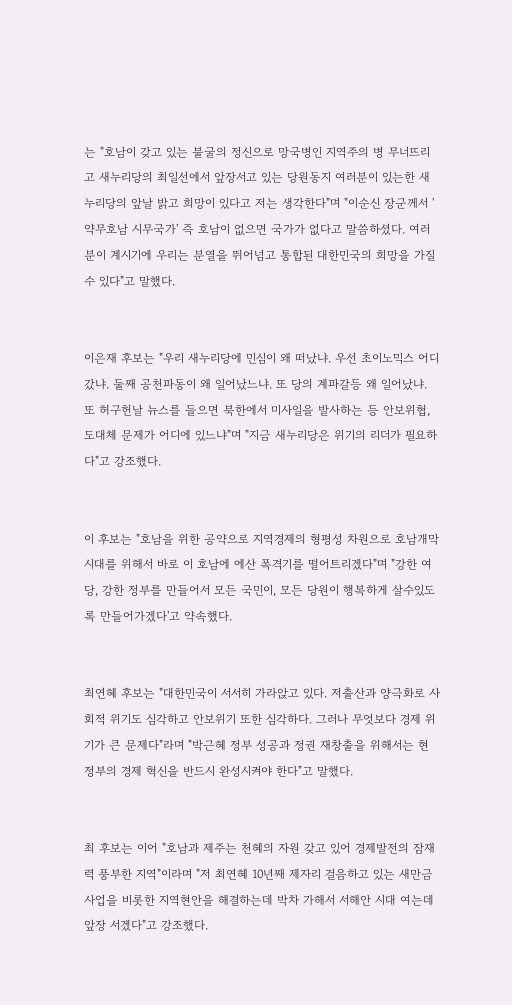는 "호남이 갖고 있는 불굴의 정신으로 망국병인 지역주의 병 무너뜨리고 새누리당의 최일선에서 앞장서고 있는 당원동지 여러분이 있는한 새누리당의 앞날 밝고 희망이 있다고 저는 생각한다"며 "이순신 장군께서 '약무호남 시무국가' 즉 호남이 없으면 국가가 없다고 말씀하셨다. 여러분이 계시기에 우리는 분열을 뛰어넘고 통합된 대한민국의 희망을 가질 수 있다"고 말했다.


이은재 후보는 "우리 새누리당에 민심이 왜 떠났냐. 우선 초이노믹스 어디갔냐. 둘째 공천파동이 왜 일어났느냐. 또 당의 계파갈등 왜 일어났냐. 또 허구헌날 뉴스를 들으면 북한에서 미사일을 발사하는 등 안보위협, 도대체 문제가 어디에 있느냐"며 "지금 새누리당은 위기의 리더가 필요하다"고 강조했다.


이 후보는 "호남을 위한 공약으로 지역경제의 형평성 차원으로 호남개막 시대를 위해서 바로 이 호남에 에산 폭격기를 떨어트리겠다"며 "강한 여당, 강한 정부를 만들어서 모든 국민이, 모든 당원이 행복하게 살수있도록 만들어가겠다'고 약속했다.


최연혜 후보는 "대한민국이 서서히 가라앉고 있다. 저출산과 양극화로 사회적 위기도 심각하고 안보위기 또한 심각하다. 그러나 무엇보다 경제 위기가 큰 문제다"라며 "박근혜 정부 성공과 정권 재창출을 위해서는 현 정부의 경제 혁신을 반드시 완성시켜야 한다"고 말했다.


최 후보는 이어 "호남과 제주는 천혜의 자원 갖고 있어 경제발전의 잠재력 풍부한 지역"이라며 "저 최연혜 10년째 제자리 걸음하고 있는 새만금 사업을 비롯한 지역현안을 해결하는데 박차 가해서 서해안 시대 여는데 앞장 서겠다"고 강조했다.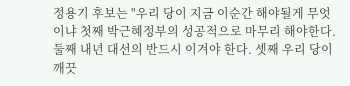정용기 후보는 "우리 당이 지금 이순간 해야될게 무엇이냐 첫째 박근혜정부의 성공적으로 마무리 해야한다. 둘째 내년 대선의 반드시 이겨야 한다. 셋째 우리 당이 깨끗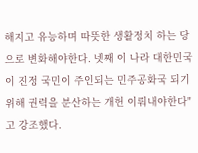해지고 유능하며 따뜻한 생활정치 하는 당으로 변화해야한다. 넷째 이 나라 대한민국이 진정 국민이 주인되는 민주공화국 되기 위해 권력을 분산하는 개헌 이뤄내야한다"고 강조했다.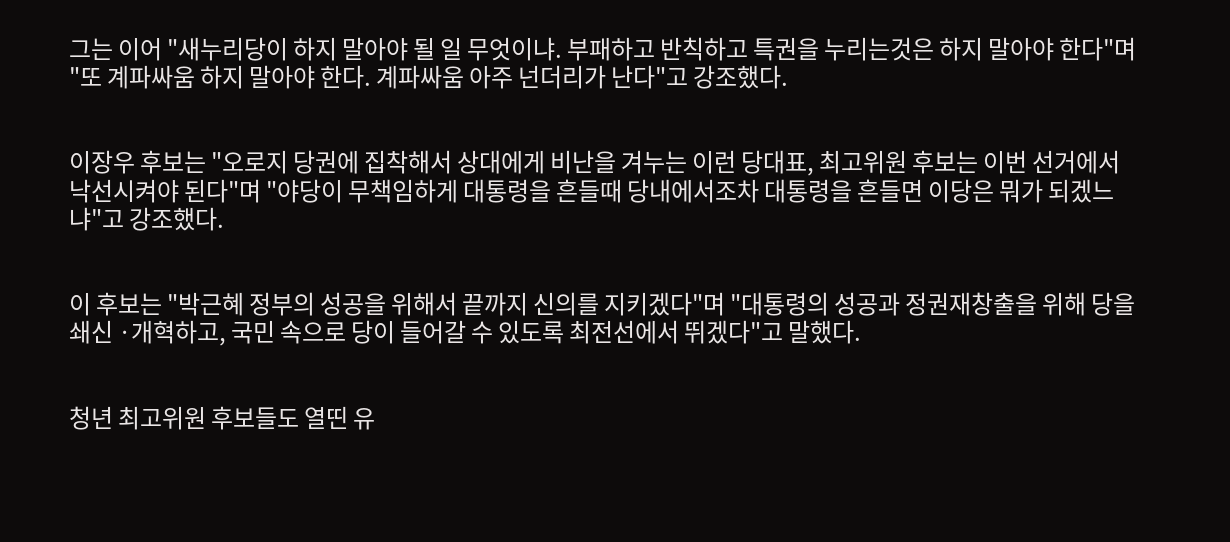그는 이어 "새누리당이 하지 말아야 될 일 무엇이냐. 부패하고 반칙하고 특권을 누리는것은 하지 말아야 한다"며 "또 계파싸움 하지 말아야 한다. 계파싸움 아주 넌더리가 난다"고 강조했다.


이장우 후보는 "오로지 당권에 집착해서 상대에게 비난을 겨누는 이런 당대표, 최고위원 후보는 이번 선거에서 낙선시켜야 된다"며 "야당이 무책임하게 대통령을 흔들때 당내에서조차 대통령을 흔들면 이당은 뭐가 되겠느냐"고 강조했다.


이 후보는 "박근혜 정부의 성공을 위해서 끝까지 신의를 지키겠다"며 "대통령의 성공과 정권재창출을 위해 당을 쇄신 ·개혁하고, 국민 속으로 당이 들어갈 수 있도록 최전선에서 뛰겠다"고 말했다.


청년 최고위원 후보들도 열띤 유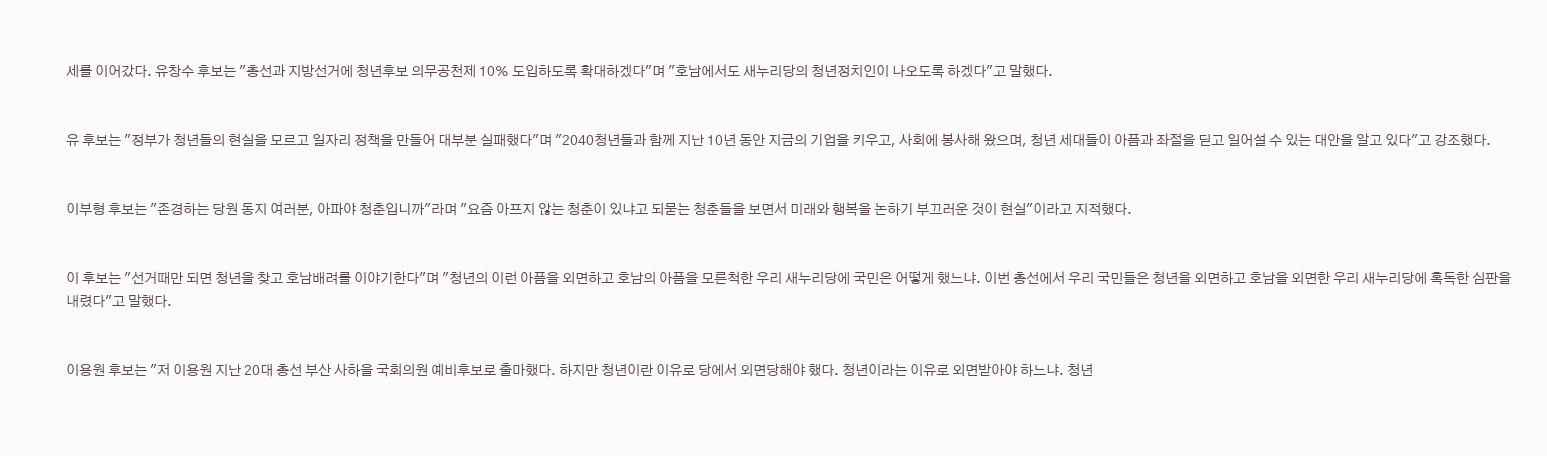세를 이어갔다. 유창수 후보는 "총선과 지방선거에 청년후보 의무공천제 10% 도입하도록 확대하겠다"며 "호남에서도 새누리당의 청년정치인이 나오도록 하겠다"고 말했다.


유 후보는 "정부가 청년들의 현실을 모르고 일자리 정책을 만들어 대부분 실패했다"며 "2040청년들과 함께 지난 10년 동안 지금의 기업을 키우고, 사회에 봉사해 왔으며, 청년 세대들이 아픔과 좌절을 딛고 일어설 수 있는 대안을 알고 있다"고 강조했다.


이부형 후보는 "존경하는 당원 동지 여러분, 아파야 청춘입니까"라며 "요즘 아프지 않는 청춘이 있냐고 되묻는 청춘들을 보면서 미래와 행복을 논하기 부끄러운 것이 현실"이라고 지적했다.


이 후보는 "선거때만 되면 청년을 찾고 호남배려를 이야기한다"며 "청년의 이런 아픔을 외면하고 호남의 아픔을 모른척한 우리 새누리당에 국민은 어떻게 했느냐. 이번 총선에서 우리 국민들은 청년을 외면하고 호남을 외면한 우리 새누리당에 혹독한 심판을 내렸다"고 말했다.


이용원 후보는 "저 이용원 지난 20대 총선 부산 사하을 국회의원 예비후보로 출마했다. 하지만 청년이란 이유로 당에서 외면당해야 했다. 청년이라는 이유로 외면받아야 하느냐. 청년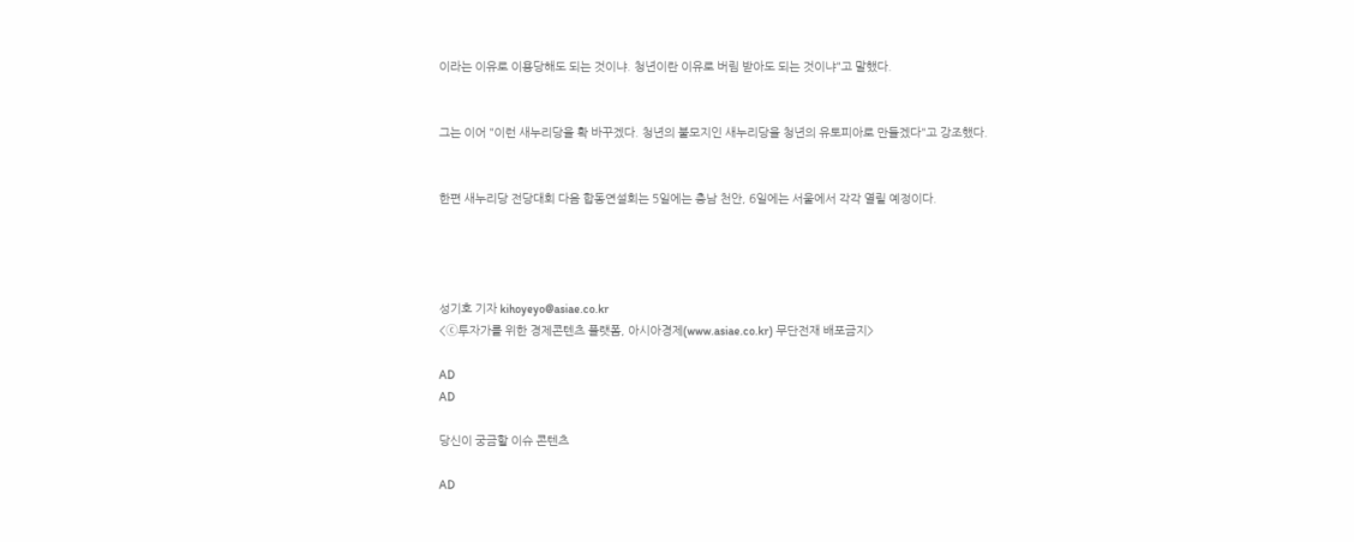이라는 이유로 이용당해도 되는 것이냐. 청년이란 이유로 버림 받아도 되는 것이냐"고 말했다.


그는 이어 "이런 새누리당을 확 바꾸겠다. 청년의 불모지인 새누리당을 청년의 유토피아로 만들겠다"고 강조했다.


한편 새누리당 전당대회 다음 합동연설회는 5일에는 충남 천안, 6일에는 서울에서 각각 열릴 예정이다.




성기호 기자 kihoyeyo@asiae.co.kr
<ⓒ투자가를 위한 경제콘텐츠 플랫폼, 아시아경제(www.asiae.co.kr) 무단전재 배포금지>

AD
AD

당신이 궁금할 이슈 콘텐츠

AD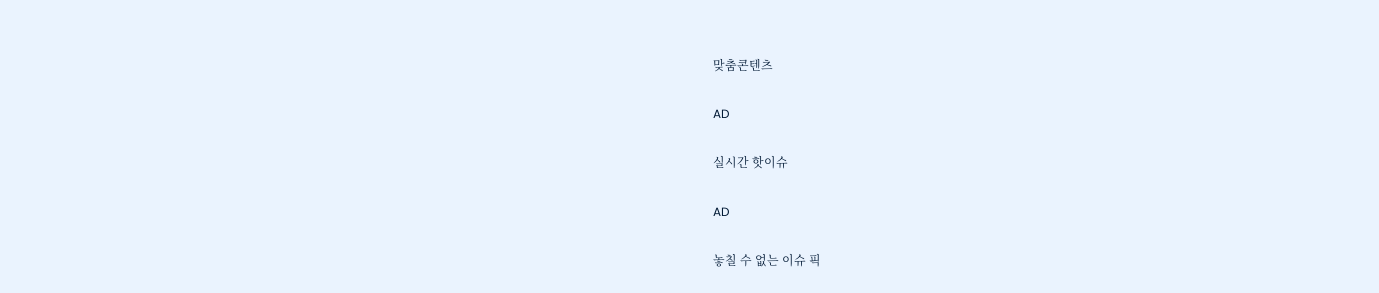맞춤콘텐츠

AD

실시간 핫이슈

AD

놓칠 수 없는 이슈 픽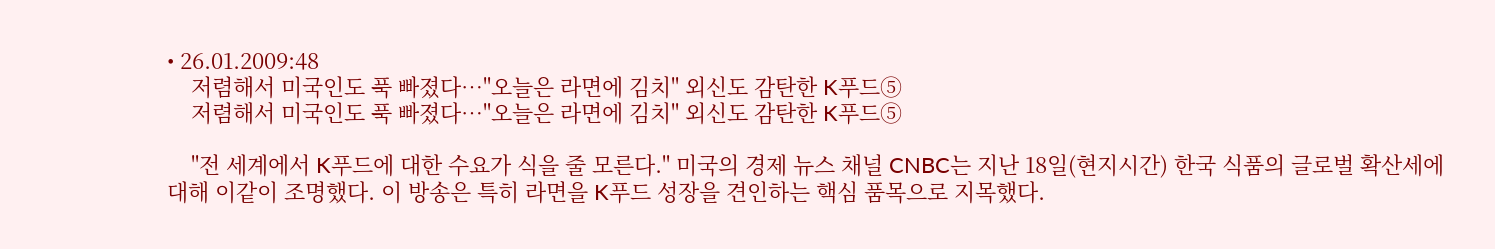• 26.01.2009:48
    저렴해서 미국인도 푹 빠졌다…"오늘은 라면에 김치" 외신도 감탄한 K푸드⑤
    저렴해서 미국인도 푹 빠졌다…"오늘은 라면에 김치" 외신도 감탄한 K푸드⑤

    "전 세계에서 K푸드에 대한 수요가 식을 줄 모른다." 미국의 경제 뉴스 채널 CNBC는 지난 18일(현지시간) 한국 식품의 글로벌 확산세에 대해 이같이 조명했다. 이 방송은 특히 라면을 K푸드 성장을 견인하는 핵심 품목으로 지목했다.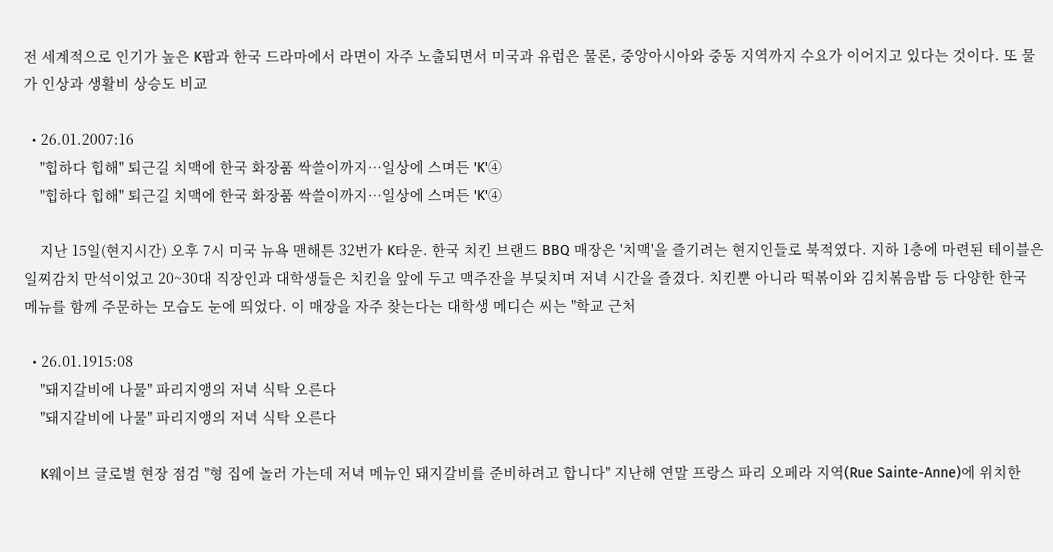전 세계적으로 인기가 높은 K팝과 한국 드라마에서 라면이 자주 노출되면서 미국과 유럽은 물론, 중앙아시아와 중동 지역까지 수요가 이어지고 있다는 것이다. 또 물가 인상과 생활비 상승도 비교

  • 26.01.2007:16
    "힙하다 힙해" 퇴근길 치맥에 한국 화장품 싹쓸이까지…일상에 스며든 'K'④
    "힙하다 힙해" 퇴근길 치맥에 한국 화장품 싹쓸이까지…일상에 스며든 'K'④

    지난 15일(현지시간) 오후 7시 미국 뉴욕 맨해튼 32번가 K타운. 한국 치킨 브랜드 BBQ 매장은 '치맥'을 즐기려는 현지인들로 북적였다. 지하 1층에 마련된 테이블은 일찌감치 만석이었고 20~30대 직장인과 대학생들은 치킨을 앞에 두고 맥주잔을 부딪치며 저녁 시간을 즐겼다. 치킨뿐 아니라 떡볶이와 김치볶음밥 등 다양한 한국 메뉴를 함께 주문하는 모습도 눈에 띄었다. 이 매장을 자주 찾는다는 대학생 메디슨 씨는 "학교 근처

  • 26.01.1915:08
    "돼지갈비에 나물" 파리지앵의 저녁 식탁 오른다
    "돼지갈비에 나물" 파리지앵의 저녁 식탁 오른다

    K웨이브 글로벌 현장 점검 "형 집에 놀러 가는데 저녁 메뉴인 돼지갈비를 준비하려고 합니다" 지난해 연말 프랑스 파리 오페라 지역(Rue Sainte-Anne)에 위치한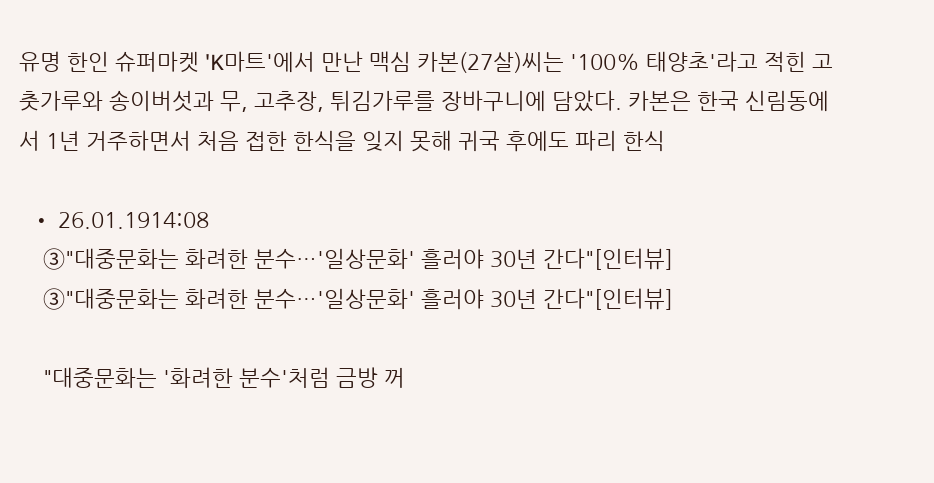유명 한인 슈퍼마켓 'K마트'에서 만난 맥심 카본(27살)씨는 '100% 태양초'라고 적힌 고춧가루와 송이버섯과 무, 고추장, 튀김가루를 장바구니에 담았다. 카본은 한국 신림동에서 1년 거주하면서 처음 접한 한식을 잊지 못해 귀국 후에도 파리 한식

  • 26.01.1914:08
    ③"대중문화는 화려한 분수…'일상문화' 흘러야 30년 간다"[인터뷰]
    ③"대중문화는 화려한 분수…'일상문화' 흘러야 30년 간다"[인터뷰]

    "대중문화는 '화려한 분수'처럼 금방 꺼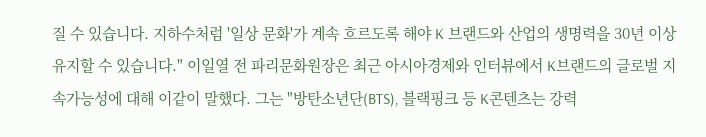질 수 있습니다. 지하수처럼 '일상 문화'가 계속 흐르도록 해야 K 브랜드와 산업의 생명력을 30년 이상 유지할 수 있습니다." 이일열 전 파리문화원장은 최근 아시아경제와 인터뷰에서 K브랜드의 글로벌 지속가능성에 대해 이같이 말했다. 그는 "방탄소년단(BTS), 블랙핑크 등 K콘텐츠는 강력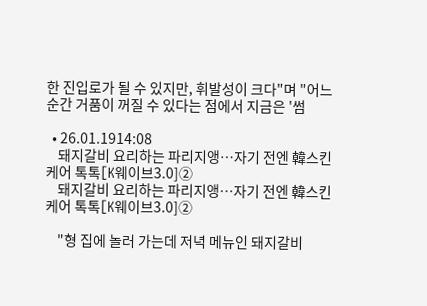한 진입로가 될 수 있지만, 휘발성이 크다"며 "어느 순간 거품이 꺼질 수 있다는 점에서 지금은 '썸

  • 26.01.1914:08
    돼지갈비 요리하는 파리지앵…자기 전엔 韓스킨케어 톡톡[K웨이브3.0]②
    돼지갈비 요리하는 파리지앵…자기 전엔 韓스킨케어 톡톡[K웨이브3.0]②

    "형 집에 놀러 가는데 저녁 메뉴인 돼지갈비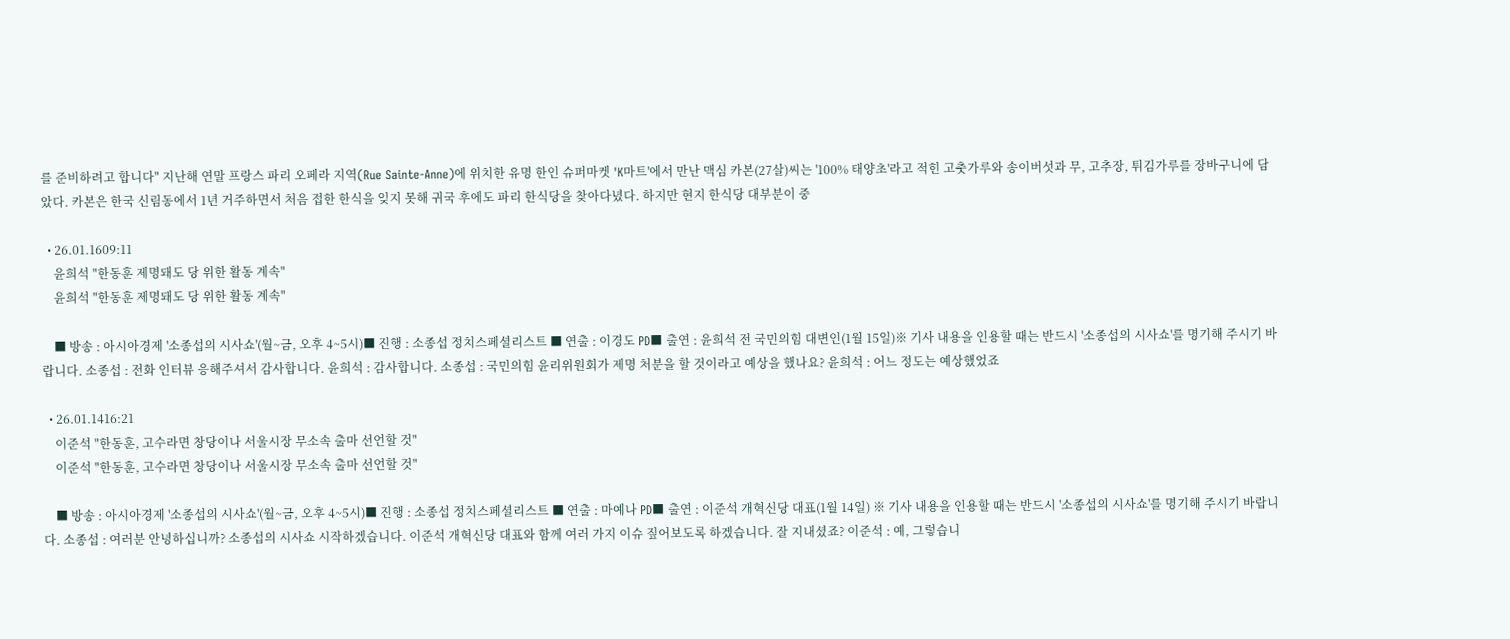를 준비하려고 합니다" 지난해 연말 프랑스 파리 오페라 지역(Rue Sainte-Anne)에 위치한 유명 한인 슈퍼마켓 'K마트'에서 만난 맥심 카본(27살)씨는 '100% 태양초'라고 적힌 고춧가루와 송이버섯과 무, 고추장, 튀김가루를 장바구니에 담았다. 카본은 한국 신림동에서 1년 거주하면서 처음 접한 한식을 잊지 못해 귀국 후에도 파리 한식당을 찾아다녔다. 하지만 현지 한식당 대부분이 중

  • 26.01.1609:11
    윤희석 "한동훈 제명돼도 당 위한 활동 계속"
    윤희석 "한동훈 제명돼도 당 위한 활동 계속"

    ■ 방송 : 아시아경제 '소종섭의 시사쇼'(월~금, 오후 4~5시)■ 진행 : 소종섭 정치스페셜리스트 ■ 연출 : 이경도 PD■ 출연 : 윤희석 전 국민의힘 대변인(1월 15일)※ 기사 내용을 인용할 때는 반드시 '소종섭의 시사쇼'를 명기해 주시기 바랍니다. 소종섭 : 전화 인터뷰 응해주셔서 감사합니다. 윤희석 : 감사합니다. 소종섭 : 국민의힘 윤리위원회가 제명 처분을 할 것이라고 예상을 했나요? 윤희석 : 어느 정도는 예상했었죠

  • 26.01.1416:21
    이준석 "한동훈, 고수라면 창당이나 서울시장 무소속 출마 선언할 것"
    이준석 "한동훈, 고수라면 창당이나 서울시장 무소속 출마 선언할 것"

    ■ 방송 : 아시아경제 '소종섭의 시사쇼'(월~금, 오후 4~5시)■ 진행 : 소종섭 정치스페셜리스트 ■ 연출 : 마예나 PD■ 출연 : 이준석 개혁신당 대표(1월 14일) ※ 기사 내용을 인용할 때는 반드시 '소종섭의 시사쇼'를 명기해 주시기 바랍니다. 소종섭 : 여러분 안녕하십니까? 소종섭의 시사쇼 시작하겠습니다. 이준석 개혁신당 대표와 함께 여러 가지 이슈 짚어보도록 하겠습니다. 잘 지내셨죠? 이준석 : 예, 그렇습니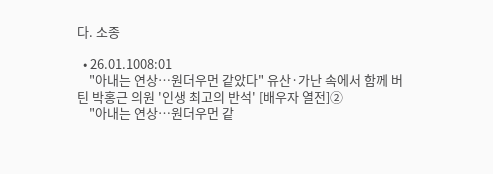다. 소종

  • 26.01.1008:01
    "아내는 연상…원더우먼 같았다" 유산·가난 속에서 함께 버틴 박홍근 의원 '인생 최고의 반석' [배우자 열전]②
    "아내는 연상…원더우먼 같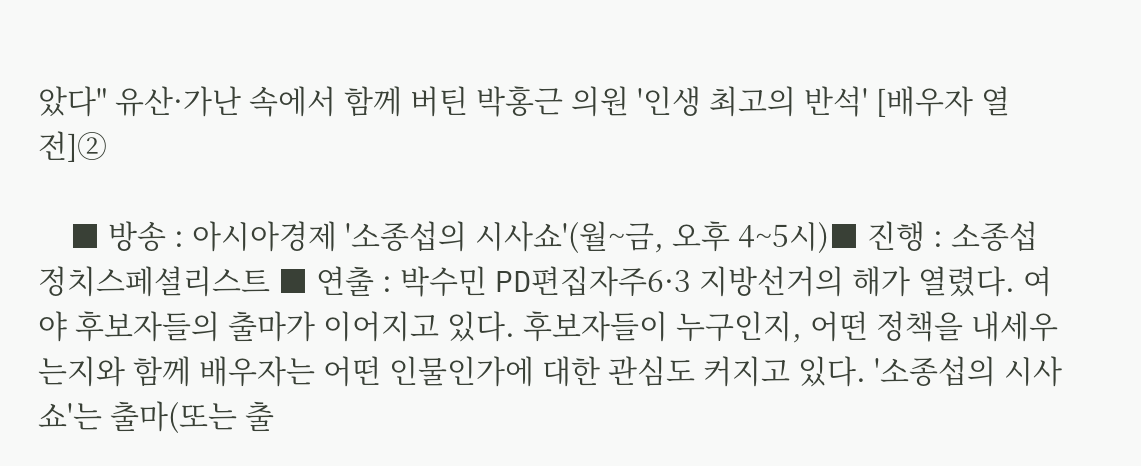았다" 유산·가난 속에서 함께 버틴 박홍근 의원 '인생 최고의 반석' [배우자 열전]②

    ■ 방송 : 아시아경제 '소종섭의 시사쇼'(월~금, 오후 4~5시)■ 진행 : 소종섭 정치스페셜리스트 ■ 연출 : 박수민 PD편집자주6·3 지방선거의 해가 열렸다. 여야 후보자들의 출마가 이어지고 있다. 후보자들이 누구인지, 어떤 정책을 내세우는지와 함께 배우자는 어떤 인물인가에 대한 관심도 커지고 있다. '소종섭의 시사쇼'는 출마(또는 출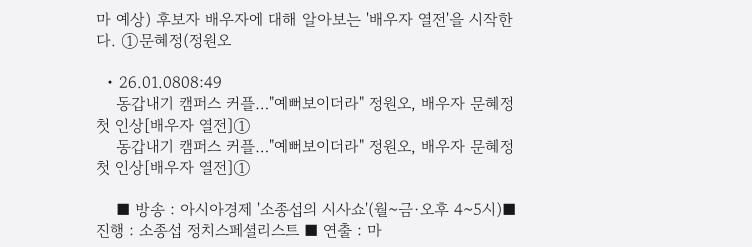마 예상) 후보자 배우자에 대해 알아보는 '배우자 열전'을 시작한다. ①문혜정(정원오

  • 26.01.0808:49
    동갑내기 캠퍼스 커플…"예뻐보이더라" 정원오, 배우자 문혜정 첫 인상[배우자 열전]①
    동갑내기 캠퍼스 커플…"예뻐보이더라" 정원오, 배우자 문혜정 첫 인상[배우자 열전]①

    ■ 방송 : 아시아경제 '소종섭의 시사쇼'(월~금·오후 4~5시)■ 진행 : 소종섭 정치스페셜리스트 ■ 연출 : 마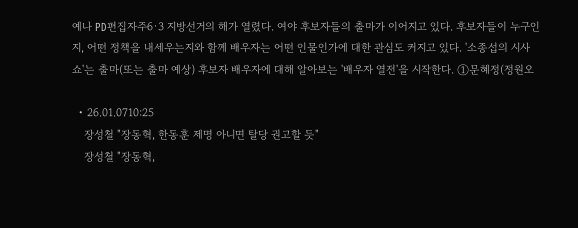예나 PD편집자주6·3 지방선거의 해가 열렸다. 여야 후보자들의 출마가 이어지고 있다. 후보자들이 누구인지, 어떤 정책을 내세우는지와 함께 배우자는 어떤 인물인가에 대한 관심도 커지고 있다. '소종섭의 시사쇼'는 출마(또는 출마 예상) 후보자 배우자에 대해 알아보는 '배우자 열전'을 시작한다. ①문혜정(정원오

  • 26.01.0710:25
    장성철 "장동혁, 한동훈 제명 아니면 탈당 권고할 듯"
    장성철 "장동혁,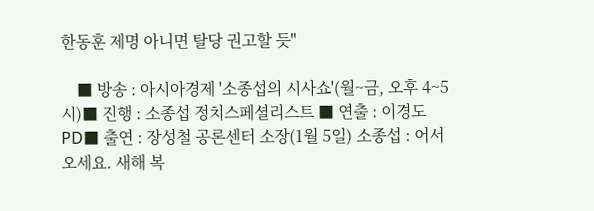한동훈 제명 아니면 탈당 권고할 듯"

    ■ 방송 : 아시아경제 '소종섭의 시사쇼'(월~금, 오후 4~5시)■ 진행 : 소종섭 정치스페셜리스트 ■ 연출 : 이경도 PD■ 출연 : 장성철 공론센터 소장(1월 5일) 소종섭 : 어서 오세요. 새해 복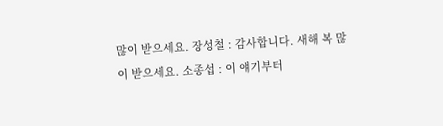많이 받으세요. 장성철 : 감사합니다. 새해 복 많이 받으세요. 소종섭 : 이 얘기부터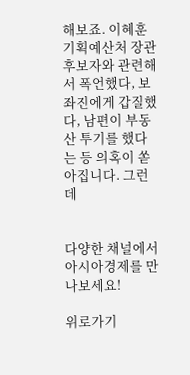해보죠. 이혜훈 기획예산처 장관 후보자와 관련해서 폭언했다, 보좌진에게 갑질했다, 남편이 부동산 투기를 했다는 등 의혹이 쏟아집니다. 그런데


다양한 채널에서 아시아경제를 만나보세요!

위로가기